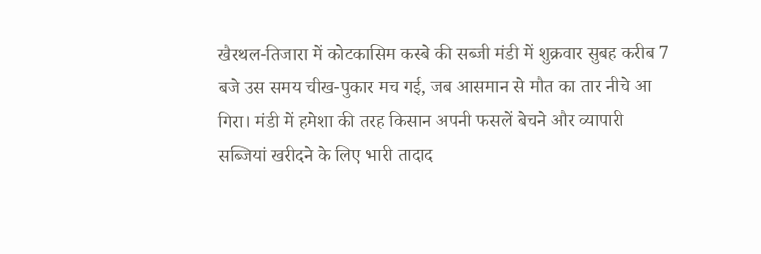खैरथल-तिजारा में कोटकासिम कस्बे की सब्जी मंडी में शुक्रवार सुबह करीब 7 बजे उस समय चीख-पुकार मच गई, जब आसमान से मौत का तार नीचे आ गिरा। मंडी में हमेशा की तरह किसान अपनी फसलें बेचने और व्यापारी सब्जियां खरीदने के लिए भारी तादाद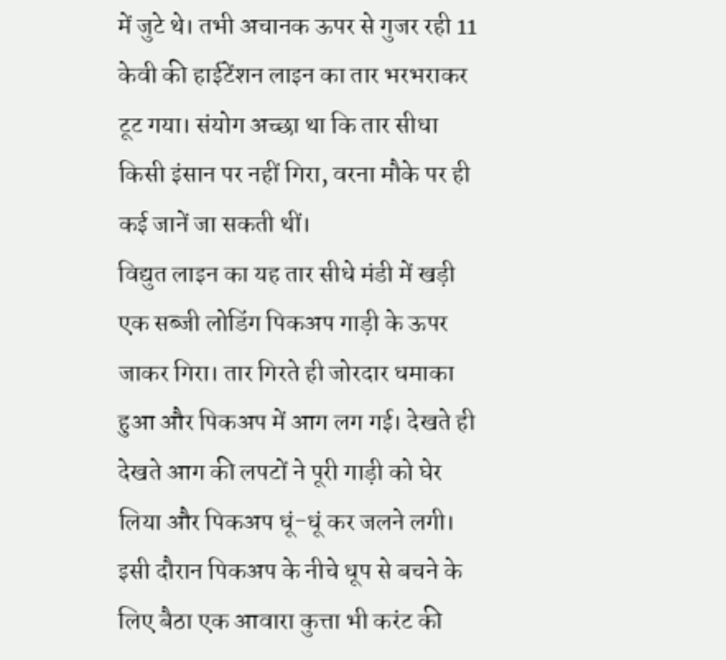में जुटे थे। तभी अचानक ऊपर से गुजर रही 11 केवी की हाईटेंशन लाइन का तार भरभराकर टूट गया। संयोग अच्छा था कि तार सीधा किसी इंसान पर नहीं गिरा, वरना मौके पर ही कई जानें जा सकती थीं।
विद्युत लाइन का यह तार सीधे मंडी में खड़ी एक सब्जी लोडिंग पिकअप गाड़ी के ऊपर जाकर गिरा। तार गिरते ही जोरदार धमाका हुआ और पिकअप में आग लग गई। देखते ही देखते आग की लपटों ने पूरी गाड़ी को घेर लिया और पिकअप धूं-धूं कर जलने लगी। इसी दौरान पिकअप के नीचे धूप से बचने के लिए बैठा एक आवारा कुत्ता भी करंट की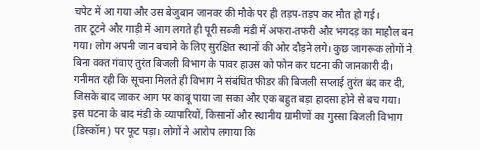चपेट में आ गया और उस बेजुबान जानवर की मौके पर ही तड़प-तड़प कर मौत हो गई।
तार टूटने और गाड़ी में आग लगते ही पूरी सब्जी मंडी में अफरा-तफरी और भगदड़ का माहौल बन गया। लोग अपनी जान बचाने के लिए सुरक्षित स्थानों की ओर दौड़ने लगे। कुछ जागरूक लोगों ने बिना वक्त गंवाए तुरंत बिजली विभाग के पावर हाउस को फोन कर घटना की जानकारी दी। गनीमत रही कि सूचना मिलते ही विभाग ने संबंधित फीडर की बिजली सप्लाई तुरंत बंद कर दी, जिसके बाद जाकर आग पर काबू पाया जा सका और एक बहुत बड़ा हादसा होने से बच गया।
इस घटना के बाद मंडी के व्यापारियों, किसानों और स्थानीय ग्रामीणों का गुस्सा बिजली विभाग (डिस्कॉम) पर फूट पड़ा। लोगों ने आरोप लगाया कि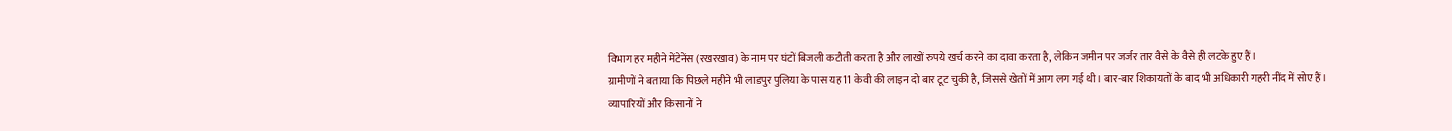विभाग हर महीने मेंटेनेंस (रखरखाव) के नाम पर घंटों बिजली कटौती करता है और लाखों रुपये खर्च करने का दावा करता है, लेकिन जमीन पर जर्जर तार वैसे के वैसे ही लटके हुए हैं।
ग्रामीणों ने बताया कि पिछले महीने भी लाडपुर पुलिया के पास यह 11 केवी की लाइन दो बार टूट चुकी है, जिससे खेतों में आग लग गई थी। बार-बार शिकायतों के बाद भी अधिकारी गहरी नींद में सोए हैं। व्यापारियों और किसानों ने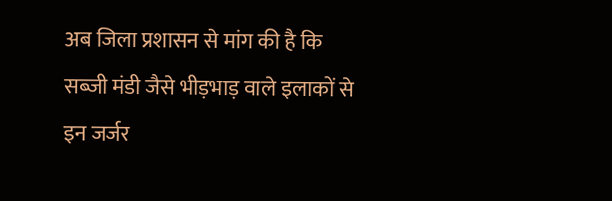अब जिला प्रशासन से मांग की है कि सब्जी मंडी जैसे भीड़भाड़ वाले इलाकों से इन जर्जर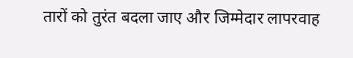तारों को तुरंत बदला जाए और जिम्मेदार लापरवाह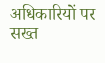अधिकारियों पर सख्त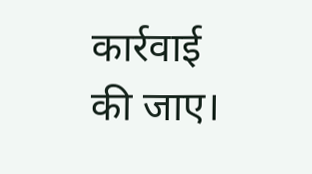कार्रवाई की जाए।